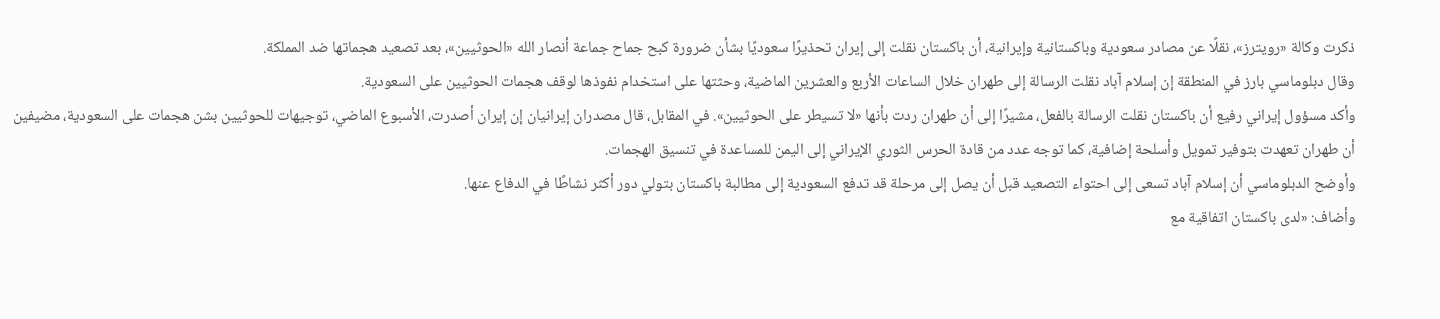ذكرت وكالة «رويترز»، نقلًا عن مصادر سعودية وباكستانية وإيرانية، أن باكستان نقلت إلى إيران تحذيرًا سعوديًا بشأن ضرورة كبح جماح جماعة أنصار الله «الحوثيين»، بعد تصعيد هجماتها ضد المملكة.
وقال دبلوماسي بارز في المنطقة إن إسلام آباد نقلت الرسالة إلى طهران خلال الساعات الأربع والعشرين الماضية، وحثتها على استخدام نفوذها لوقف هجمات الحوثيين على السعودية.
وأكد مسؤول إيراني رفيع أن باكستان نقلت الرسالة بالفعل، مشيرًا إلى أن طهران ردت بأنها «لا تسيطر على الحوثيين». في المقابل، قال مصدران إيرانيان إن إيران أصدرت، الأسبوع الماضي، توجيهات للحوثيين بشن هجمات على السعودية، مضيفين أن طهران تعهدت بتوفير تمويل وأسلحة إضافية، كما توجه عدد من قادة الحرس الثوري الإيراني إلى اليمن للمساعدة في تنسيق الهجمات.
وأوضح الدبلوماسي أن إسلام آباد تسعى إلى احتواء التصعيد قبل أن يصل إلى مرحلة قد تدفع السعودية إلى مطالبة باكستان بتولي دور أكثر نشاطًا في الدفاع عنها.
وأضاف: «لدى باكستان اتفاقية مع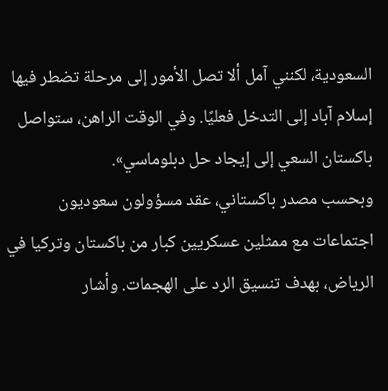السعودية، لكنني آمل ألا تصل الأمور إلى مرحلة تضطر فيها إسلام آباد إلى التدخل فعليًا. وفي الوقت الراهن، ستواصل باكستان السعي إلى إيجاد حل دبلوماسي».
وبحسب مصدر باكستاني، عقد مسؤولون سعوديون اجتماعات مع ممثلين عسكريين كبار من باكستان وتركيا في الرياض، بهدف تنسيق الرد على الهجمات. وأشار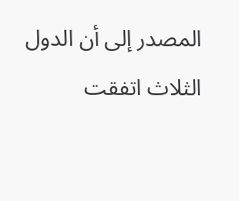المصدر إلى أن الدول الثلاث اتفقت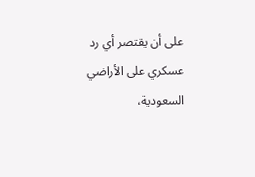على أن يقتصر أي رد عسكري على الأراضي السعودية،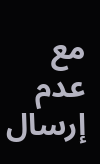مع عدم إرسال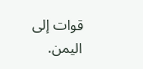قوات إلى اليمن.